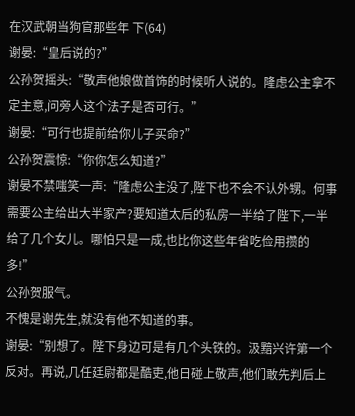在汉武朝当狗官那些年 下(64)
谢晏:“皇后说的?”
公孙贺摇头:“敬声他娘做首饰的时候听人说的。隆虑公主拿不定主意,问旁人这个法子是否可行。”
谢晏:“可行也提前给你儿子买命?”
公孙贺震惊:“你你怎么知道?”
谢晏不禁嗤笑一声:“隆虑公主没了,陛下也不会不认外甥。何事需要公主给出大半家产?要知道太后的私房一半给了陛下,一半给了几个女儿。哪怕只是一成,也比你这些年省吃俭用攒的多!”
公孙贺服气。
不愧是谢先生,就没有他不知道的事。
谢晏:“别想了。陛下身边可是有几个头铁的。汲黯兴许第一个反对。再说,几任廷尉都是酷吏,他日碰上敬声,他们敢先判后上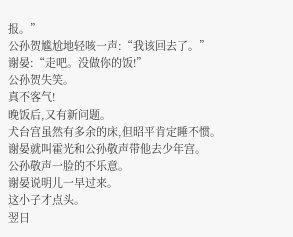报。”
公孙贺尴尬地轻咳一声:“我该回去了。”
谢晏:“走吧。没做你的饭!”
公孙贺失笑。
真不客气!
晚饭后,又有新问题。
犬台宫虽然有多余的床,但昭平肯定睡不惯。
谢晏就叫霍光和公孙敬声带他去少年宫。
公孙敬声一脸的不乐意。
谢晏说明儿一早过来。
这小子才点头。
翌日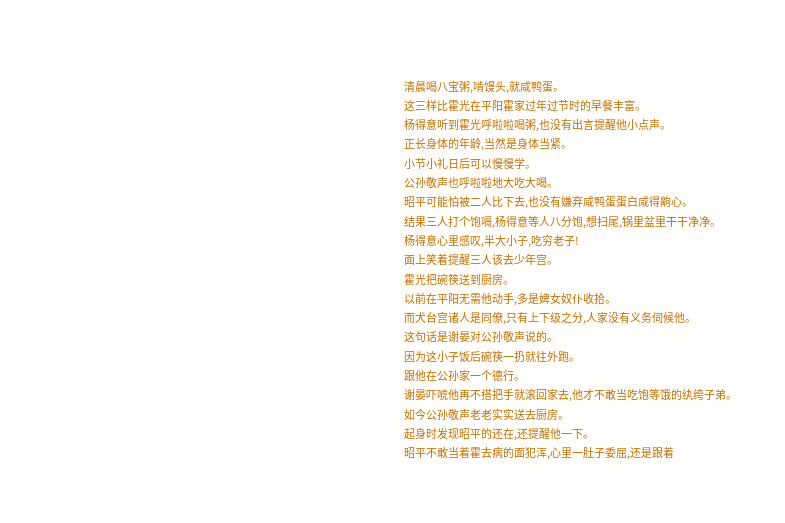清晨喝八宝粥,啃馒头,就咸鸭蛋。
这三样比霍光在平阳霍家过年过节时的早餐丰富。
杨得意听到霍光呼啦啦喝粥,也没有出言提醒他小点声。
正长身体的年龄,当然是身体当紧。
小节小礼日后可以慢慢学。
公孙敬声也呼啦啦地大吃大喝。
昭平可能怕被二人比下去,也没有嫌弃咸鸭蛋蛋白咸得齁心。
结果三人打个饱嗝,杨得意等人八分饱,想扫尾,锅里盆里干干净净。
杨得意心里感叹,半大小子,吃穷老子!
面上笑着提醒三人该去少年宫。
霍光把碗筷送到厨房。
以前在平阳无需他动手,多是婢女奴仆收拾。
而犬台宫诸人是同僚,只有上下级之分,人家没有义务伺候他。
这句话是谢晏对公孙敬声说的。
因为这小子饭后碗筷一扔就往外跑。
跟他在公孙家一个德行。
谢晏吓唬他再不搭把手就滚回家去,他才不敢当吃饱等饿的纨绔子弟。
如今公孙敬声老老实实送去厨房。
起身时发现昭平的还在,还提醒他一下。
昭平不敢当着霍去病的面犯浑,心里一肚子委屈,还是跟着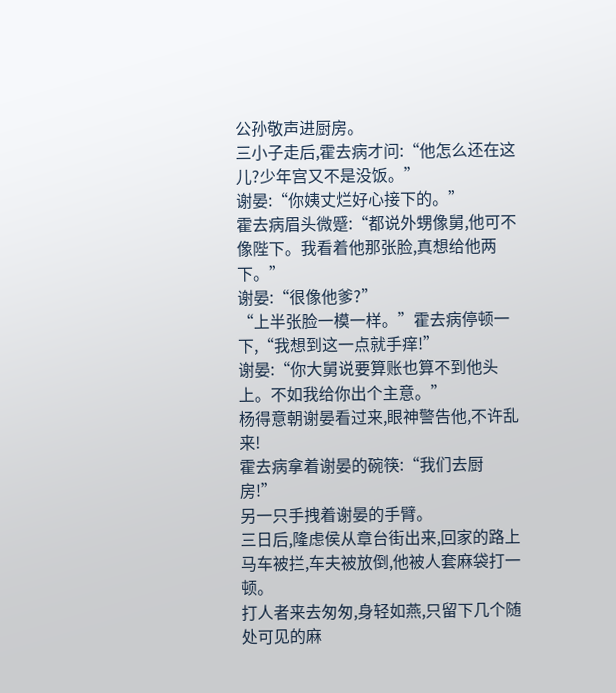公孙敬声进厨房。
三小子走后,霍去病才问:“他怎么还在这儿?少年宫又不是没饭。”
谢晏:“你姨丈烂好心接下的。”
霍去病眉头微蹙:“都说外甥像舅,他可不像陛下。我看着他那张脸,真想给他两下。”
谢晏:“很像他爹?”
“上半张脸一模一样。”霍去病停顿一下,“我想到这一点就手痒!”
谢晏:“你大舅说要算账也算不到他头上。不如我给你出个主意。”
杨得意朝谢晏看过来,眼神警告他,不许乱来!
霍去病拿着谢晏的碗筷:“我们去厨房!”
另一只手拽着谢晏的手臂。
三日后,隆虑侯从章台街出来,回家的路上马车被拦,车夫被放倒,他被人套麻袋打一顿。
打人者来去匆匆,身轻如燕,只留下几个随处可见的麻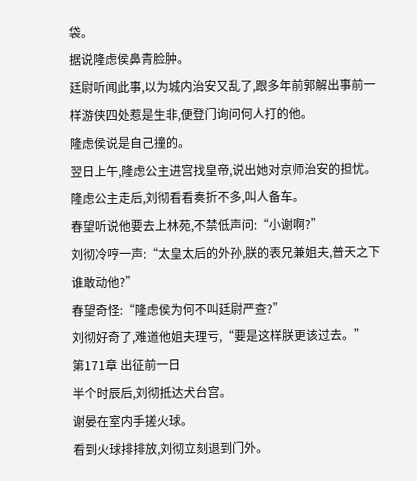袋。
据说隆虑侯鼻青脸肿。
廷尉听闻此事,以为城内治安又乱了,跟多年前郭解出事前一样游侠四处惹是生非,便登门询问何人打的他。
隆虑侯说是自己撞的。
翌日上午,隆虑公主进宫找皇帝,说出她对京师治安的担忧。
隆虑公主走后,刘彻看看奏折不多,叫人备车。
春望听说他要去上林苑,不禁低声问:“小谢啊?”
刘彻冷哼一声:“太皇太后的外孙,朕的表兄兼姐夫,普天之下谁敢动他?”
春望奇怪:“隆虑侯为何不叫廷尉严查?”
刘彻好奇了,难道他姐夫理亏,“要是这样朕更该过去。”
第171章 出征前一日
半个时辰后,刘彻抵达犬台宫。
谢晏在室内手搓火球。
看到火球排排放,刘彻立刻退到门外。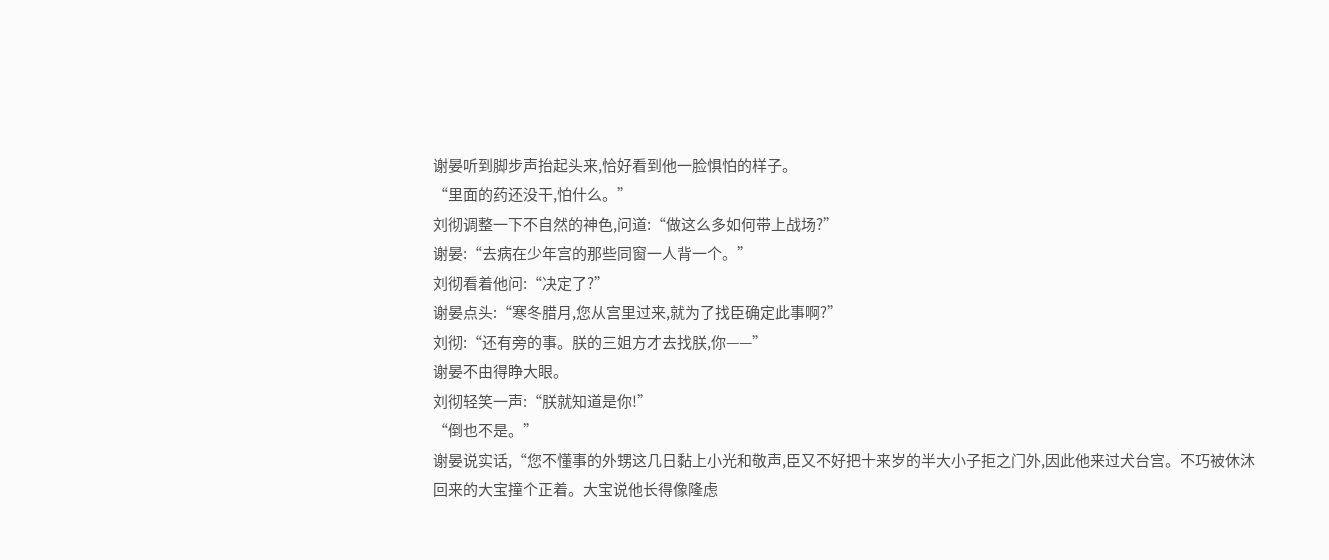谢晏听到脚步声抬起头来,恰好看到他一脸惧怕的样子。
“里面的药还没干,怕什么。”
刘彻调整一下不自然的神色,问道:“做这么多如何带上战场?”
谢晏:“去病在少年宫的那些同窗一人背一个。”
刘彻看着他问:“决定了?”
谢晏点头:“寒冬腊月,您从宫里过来,就为了找臣确定此事啊?”
刘彻:“还有旁的事。朕的三姐方才去找朕,你——”
谢晏不由得睁大眼。
刘彻轻笑一声:“朕就知道是你!”
“倒也不是。”
谢晏说实话,“您不懂事的外甥这几日黏上小光和敬声,臣又不好把十来岁的半大小子拒之门外,因此他来过犬台宫。不巧被休沐回来的大宝撞个正着。大宝说他长得像隆虑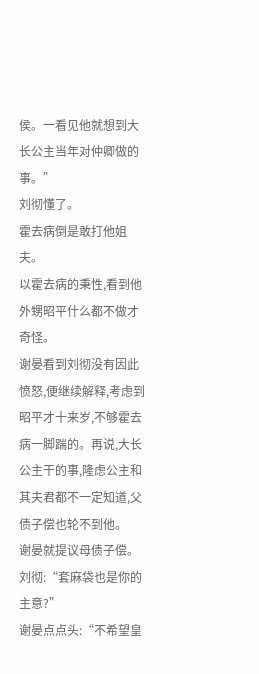侯。一看见他就想到大长公主当年对仲卿做的事。”
刘彻懂了。
霍去病倒是敢打他姐夫。
以霍去病的秉性,看到他外甥昭平什么都不做才奇怪。
谢晏看到刘彻没有因此愤怒,便继续解释,考虑到昭平才十来岁,不够霍去病一脚踹的。再说,大长公主干的事,隆虑公主和其夫君都不一定知道,父债子偿也轮不到他。
谢晏就提议母债子偿。
刘彻:“套麻袋也是你的主意?”
谢晏点点头:“不希望皇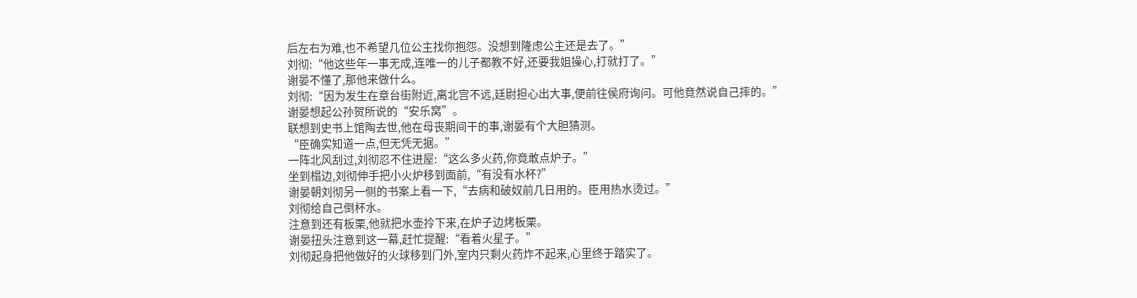后左右为难,也不希望几位公主找你抱怨。没想到隆虑公主还是去了。”
刘彻:“他这些年一事无成,连唯一的儿子都教不好,还要我姐操心,打就打了。”
谢晏不懂了,那他来做什么。
刘彻:“因为发生在章台街附近,离北宫不远,廷尉担心出大事,便前往侯府询问。可他竟然说自己摔的。”
谢晏想起公孙贺所说的“安乐窝”。
联想到史书上馆陶去世,他在母丧期间干的事,谢晏有个大胆猜测。
“臣确实知道一点,但无凭无据。”
一阵北风刮过,刘彻忍不住进屋:“这么多火药,你竟敢点炉子。”
坐到榻边,刘彻伸手把小火炉移到面前,“有没有水杯?”
谢晏朝刘彻另一侧的书案上看一下,“去病和破奴前几日用的。臣用热水烫过。”
刘彻给自己倒杯水。
注意到还有板栗,他就把水壶拎下来,在炉子边烤板栗。
谢晏扭头注意到这一幕,赶忙提醒:“看着火星子。”
刘彻起身把他做好的火球移到门外,室内只剩火药炸不起来,心里终于踏实了。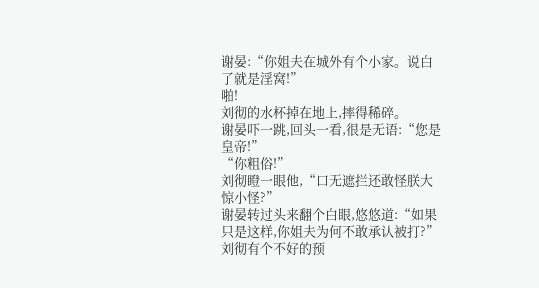谢晏:“你姐夫在城外有个小家。说白了就是淫窝!”
啪!
刘彻的水杯掉在地上,摔得稀碎。
谢晏吓一跳,回头一看,很是无语:“您是皇帝!”
“你粗俗!”
刘彻瞪一眼他,“口无遮拦还敢怪朕大惊小怪?”
谢晏转过头来翻个白眼,悠悠道:“如果只是这样,你姐夫为何不敢承认被打?”
刘彻有个不好的预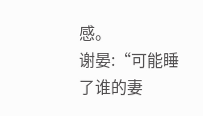感。
谢晏:“可能睡了谁的妻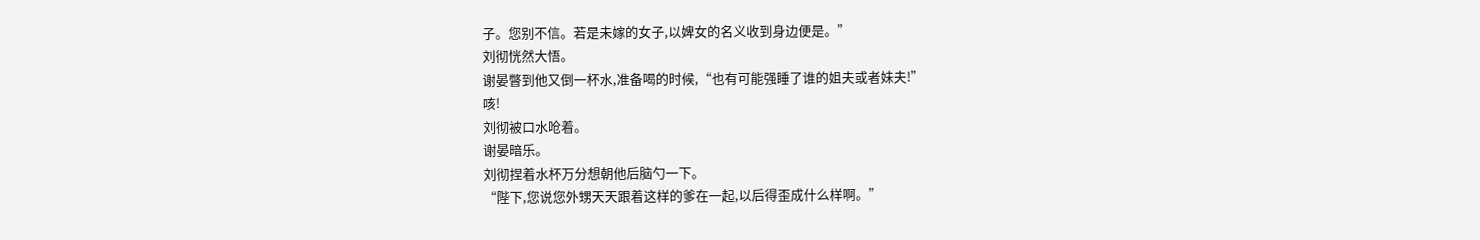子。您别不信。若是未嫁的女子,以婢女的名义收到身边便是。”
刘彻恍然大悟。
谢晏瞥到他又倒一杯水,准备喝的时候,“也有可能强睡了谁的姐夫或者妹夫!”
咳!
刘彻被口水呛着。
谢晏暗乐。
刘彻捏着水杯万分想朝他后脑勺一下。
“陛下,您说您外甥天天跟着这样的爹在一起,以后得歪成什么样啊。”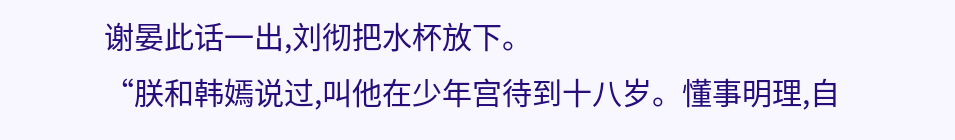谢晏此话一出,刘彻把水杯放下。
“朕和韩嫣说过,叫他在少年宫待到十八岁。懂事明理,自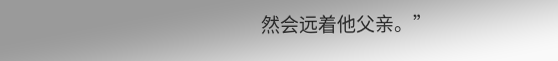然会远着他父亲。”